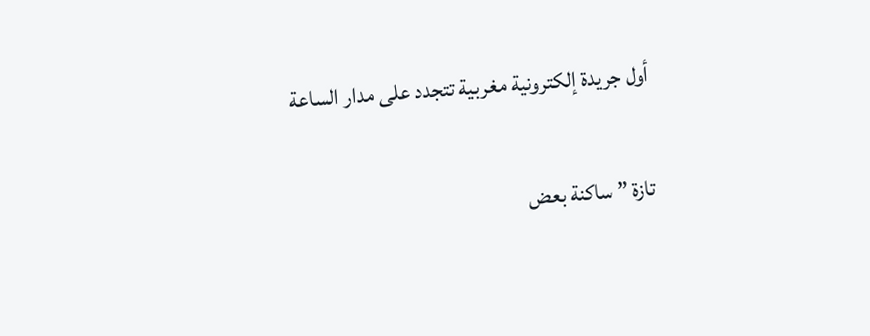أول جريدة إلكترونية مغربية تتجدد على مدار الساعة

تازة ” ساكنة بعض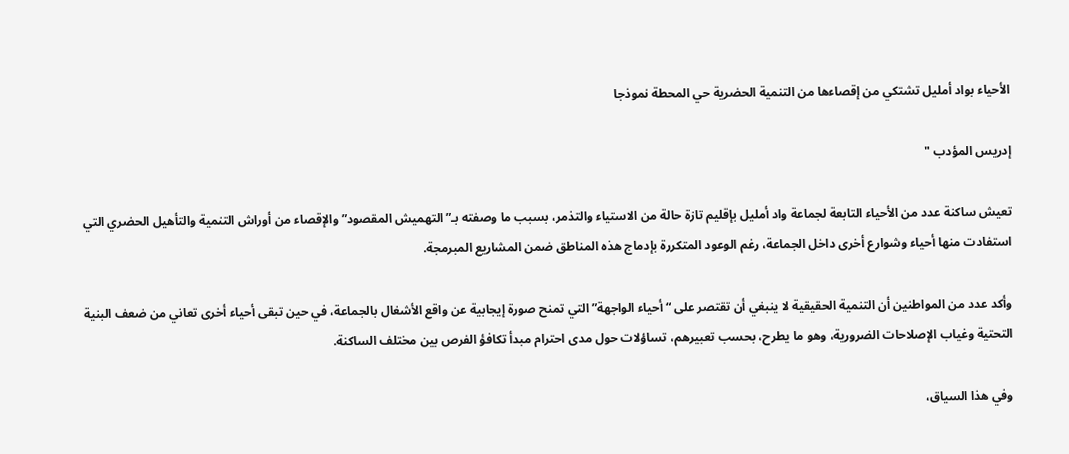الأحياء بواد أمليل تشتكي من إقصاءها من التنمية الحضرية حي المحطة نموذجا

إدريس المؤدب "

تعيش ساكنة عدد من الأحياء التابعة لجماعة واد أمليل بإقليم تازة حالة من الاستياء والتذمر، بسبب ما وصفته بـ”التهميش المقصود” والإقصاء من أوراش التنمية والتأهيل الحضري التي استفادت منها أحياء وشوارع أخرى داخل الجماعة، رغم الوعود المتكررة بإدماج هذه المناطق ضمن المشاريع المبرمجة.

وأكد عدد من المواطنين أن التنمية الحقيقية لا ينبغي أن تقتصر على “أحياء الواجهة” التي تمنح صورة إيجابية عن واقع الأشغال بالجماعة، في حين تبقى أحياء أخرى تعاني من ضعف البنية التحتية وغياب الإصلاحات الضرورية، وهو ما يطرح، بحسب تعبيرهم، تساؤلات حول مدى احترام مبدأ تكافؤ الفرص بين مختلف الساكنة.

وفي هذا السياق،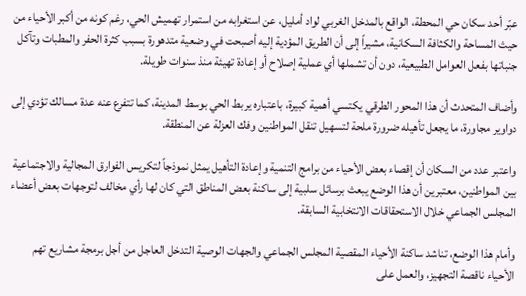عبّر أحد سكان حي المحطة، الواقع بالمدخل الغربي لواد أمليل، عن استغرابه من استمرار تهميش الحي، رغم كونه من أكبر الأحياء من حيث المساحة والكثافة السكانية، مشيراً إلى أن الطريق المؤدية إليه أصبحت في وضعية متدهورة بسبب كثرة الحفر والمطبات وتآكل جنباتها بفعل العوامل الطبيعية، دون أن تشملها أي عملية إصلاح أو إعادة تهيئة منذ سنوات طويلة.

وأضاف المتحدث أن هذا المحور الطرقي يكتسي أهمية كبيرة، باعتباره يربط الحي بوسط المدينة، كما تتفرع عنه عدة مسالك تؤدي إلى دواوير مجاورة، ما يجعل تأهيله ضرورة ملحة لتسهيل تنقل المواطنين وفك العزلة عن المنطقة.

واعتبر عدد من السكان أن إقصاء بعض الأحياء من برامج التنمية وإعادة التأهيل يمثل نموذجاً لتكريس الفوارق المجالية والاجتماعية بين المواطنين، معتبرين أن هذا الوضع يبعث برسائل سلبية إلى ساكنة بعض المناطق التي كان لها رأي مخالف لتوجهات بعض أعضاء المجلس الجماعي خلال الاستحقاقات الانتخابية السابقة.

وأمام هذا الوضع، تناشد ساكنة الأحياء المقصية المجلس الجماعي والجهات الوصية التدخل العاجل من أجل برمجة مشاريع تهم الأحياء ناقصة التجهيز، والعمل على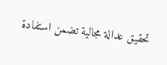تحقيق عدالة مجالية تضمن استفادة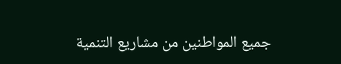جميع المواطنين من مشاريع التنمية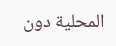المحلية دون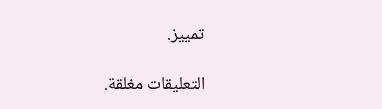تمييز.

التعليقات مغلقة.